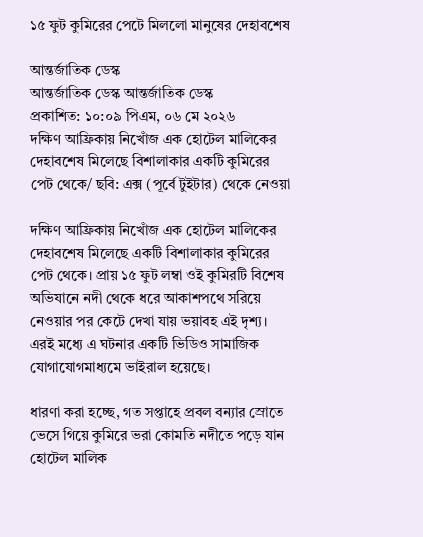১৫ ফুট কুমিরের পেটে মিললো মানুষের দেহাবশেষ

আন্তর্জাতিক ডেস্ক
আন্তর্জাতিক ডেস্ক আন্তর্জাতিক ডেস্ক
প্রকাশিত: ১০:০৯ পিএম, ০৬ মে ২০২৬
দক্ষিণ আফ্রিকায় নিখোঁজ এক হোটেল মালিকের দেহাবশেষ মিলেছে বিশালাকার একটি কুমিরের পেট থেকে/ ছবি: এক্স (পূর্বে টুইটার) থেকে নেওয়া

দক্ষিণ আফ্রিকায় নিখোঁজ এক হোটেল মালিকের দেহাবশেষ মিলেছে একটি বিশালাকার কুমিরের পেট থেকে। প্রায় ১৫ ফুট লম্বা ওই কুমিরটি বিশেষ অভিযানে নদী থেকে ধরে আকাশপথে সরিয়ে নেওয়ার পর কেটে দেখা যায় ভয়াবহ এই দৃশ্য। এরই মধ্যে এ ঘটনার একটি ভিডিও সামাজিক যোগাযোগমাধ্যমে ভাইরাল হয়েছে।

ধারণা করা হচ্ছে, গত সপ্তাহে প্রবল বন্যার স্রোতে ভেসে গিয়ে কুমিরে ভরা কোমতি নদীতে পড়ে যান হোটেল মালিক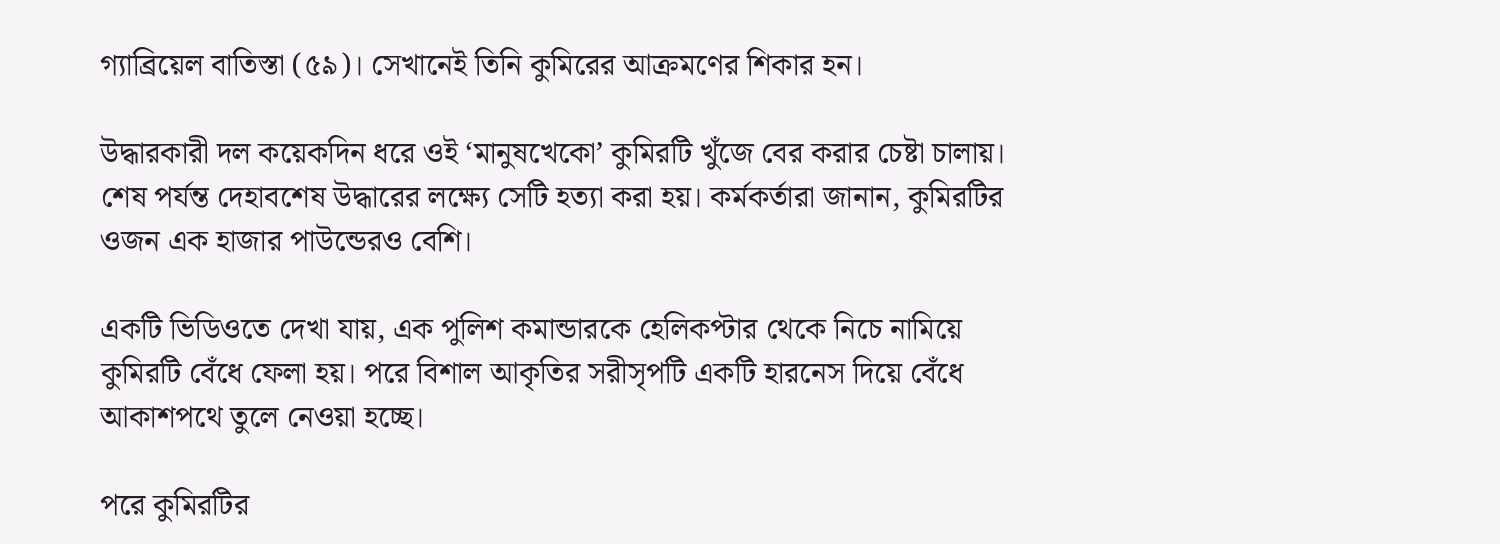গ্যাব্রিয়েল বাতিস্তা (৫৯)। সেখানেই তিনি কুমিরের আক্রমণের শিকার হন।

উদ্ধারকারী দল কয়েকদিন ধরে ওই ‘মানুষখেকো’ কুমিরটি খুঁজে বের করার চেষ্টা চালায়। শেষ পর্যন্ত দেহাবশেষ উদ্ধারের লক্ষ্যে সেটি হত্যা করা হয়। কর্মকর্তারা জানান, কুমিরটির ওজন এক হাজার পাউন্ডেরও বেশি।

একটি ভিডিওতে দেখা যায়, এক পুলিশ কমান্ডারকে হেলিকপ্টার থেকে নিচে নামিয়ে কুমিরটি বেঁধে ফেলা হয়। পরে বিশাল আকৃতির সরীসৃপটি একটি হারনেস দিয়ে বেঁধে আকাশপথে তুলে নেওয়া হচ্ছে।

পরে কুমিরটির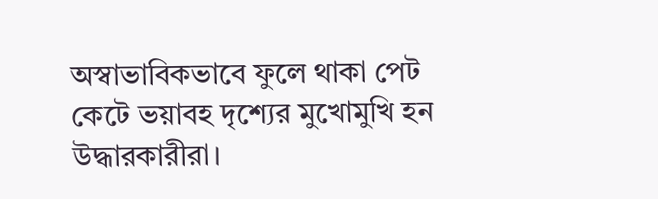অস্বাভাবিকভাবে ফুলে থাকা পেট কেটে ভয়াবহ দৃশ্যের মুখোমুখি হন উদ্ধারকারীরা।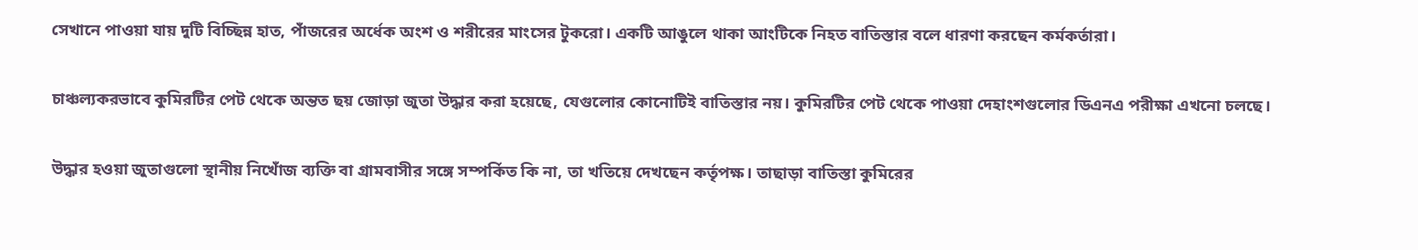সেখানে পাওয়া যায় দুটি বিচ্ছিন্ন হাত, পাঁজরের অর্ধেক অংশ ও শরীরের মাংসের টুকরো। একটি আঙুলে থাকা আংটিকে নিহত বাতিস্তার বলে ধারণা করছেন কর্মকর্তারা।

চাঞ্চল্যকরভাবে কুমিরটির পেট থেকে অন্তত ছয় জোড়া জুতা উদ্ধার করা হয়েছে, যেগুলোর কোনোটিই বাতিস্তার নয়। কুমিরটির পেট থেকে পাওয়া দেহাংশগুলোর ডিএনএ পরীক্ষা এখনো চলছে।

উদ্ধার হওয়া জুতাগুলো স্থানীয় নিখোঁজ ব্যক্তি বা গ্রামবাসীর সঙ্গে সম্পর্কিত কি না, তা খতিয়ে দেখছেন কর্তৃপক্ষ। তাছাড়া বাতিস্তা কুমিরের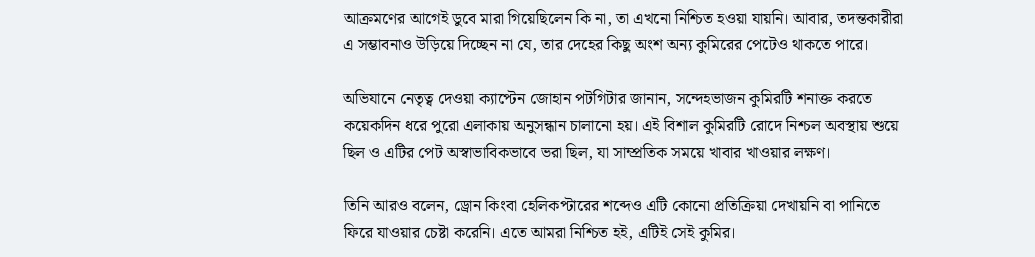আক্রমণের আগেই ডুবে মারা গিয়েছিলেন কি না, তা এখনো নিশ্চিত হওয়া যায়নি। আবার, তদন্তকারীরা এ সম্ভাবনাও উড়িয়ে দিচ্ছেন না যে, তার দেহের কিছু অংশ অন্য কুমিরের পেটেও থাকতে পারে।

অভিযানে নেতৃত্ব দেওয়া ক্যাপ্টেন জোহান পটগিটার জানান, সন্দেহভাজন কুমিরটি শনাক্ত করতে কয়েকদিন ধরে পুরো এলাকায় অনুসন্ধান চালানো হয়। এই বিশাল কুমিরটি রোদে নিশ্চল অবস্থায় শুয়ে ছিল ও এটির পেট অস্বাভাবিকভাবে ভরা ছিল, যা সাম্প্রতিক সময়ে খাবার খাওয়ার লক্ষণ।

তিনি আরও বলেন, ড্রোন কিংবা হেলিকপ্টারের শব্দেও এটি কোনো প্রতিক্রিয়া দেখায়নি বা পানিতে ফিরে যাওয়ার চেষ্টা করেনি। এতে আমরা নিশ্চিত হই, এটিই সেই কুমির।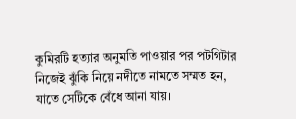কুমিরটি হত্যার অনুমতি পাওয়ার পর পটগিটার নিজেই ঝুঁকি নিয়ে নদীতে নামতে সম্মত হন, যাতে সেটিকে বেঁধে আনা যায়।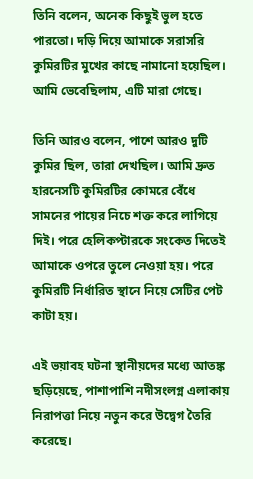তিনি বলেন, অনেক কিছুই ভুল হতে পারতো। দড়ি দিয়ে আমাকে সরাসরি কুমিরটির মুখের কাছে নামানো হয়েছিল। আমি ভেবেছিলাম, এটি মারা গেছে।

তিনি আরও বলেন, পাশে আরও দুটি কুমির ছিল, তারা দেখছিল। আমি দ্রুত হারনেসটি কুমিরটির কোমরে বেঁধে সামনের পায়ের নিচে শক্ত করে লাগিয়ে দিই। পরে হেলিকপ্টারকে সংকেত দিতেই আমাকে ওপরে তুলে নেওয়া হয়। পরে কুমিরটি নির্ধারিত স্থানে নিয়ে সেটির পেট কাটা হয়।

এই ভয়াবহ ঘটনা স্থানীয়দের মধ্যে আতঙ্ক ছড়িয়েছে, পাশাপাশি নদীসংলগ্ন এলাকায় নিরাপত্তা নিয়ে নতুন করে উদ্বেগ তৈরি করেছে।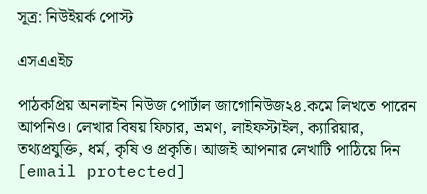সূত্র: নিউইয়র্ক পোস্ট

এসএএইচ

পাঠকপ্রিয় অনলাইন নিউজ পোর্টাল জাগোনিউজ২৪.কমে লিখতে পারেন আপনিও। লেখার বিষয় ফিচার, ভ্রমণ, লাইফস্টাইল, ক্যারিয়ার, তথ্যপ্রযুক্তি, ধর্ম, কৃষি ও প্রকৃতি। আজই আপনার লেখাটি পাঠিয়ে দিন [email protected]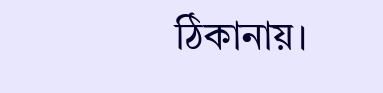ঠিকানায়।